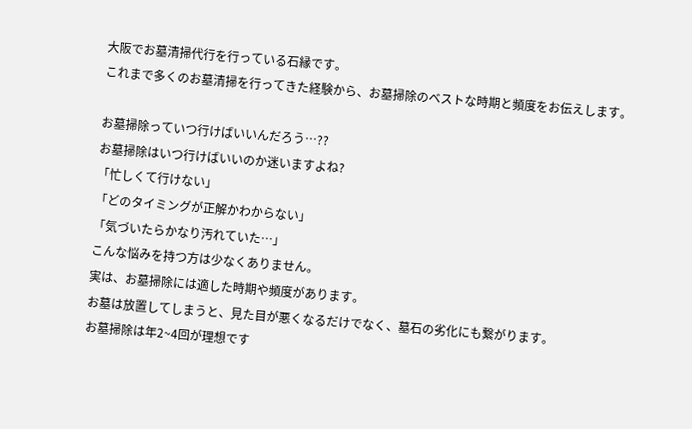大阪でお墓清掃代行を行っている石縁です。
これまで多くのお墓清掃を行ってきた経験から、お墓掃除のベストな時期と頻度をお伝えします。

お墓掃除っていつ行けばいいんだろう…??
お墓掃除はいつ行けばいいのか迷いますよね?
「忙しくて行けない」
「どのタイミングが正解かわからない」
「気づいたらかなり汚れていた…」
こんな悩みを持つ方は少なくありません。
実は、お墓掃除には適した時期や頻度があります。
お墓は放置してしまうと、見た目が悪くなるだけでなく、墓石の劣化にも繋がります。
お墓掃除は年2~4回が理想です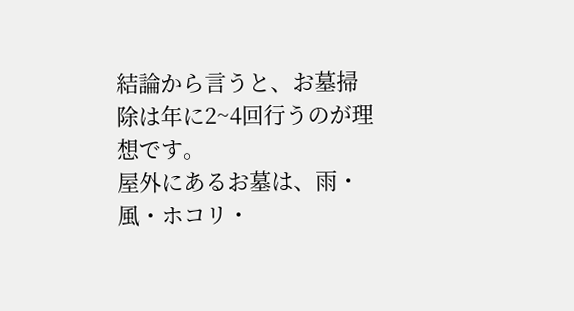結論から言うと、お墓掃除は年に2~4回行うのが理想です。
屋外にあるお墓は、雨・風・ホコリ・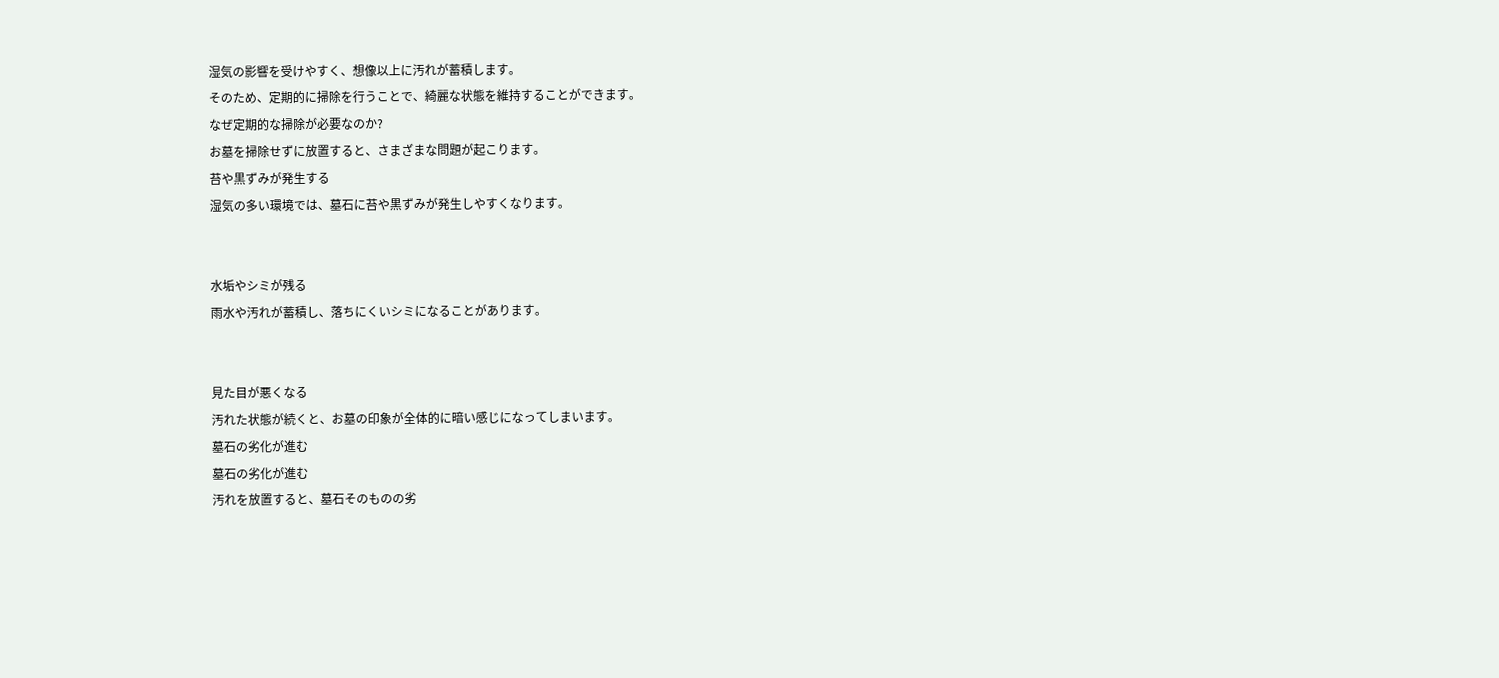湿気の影響を受けやすく、想像以上に汚れが蓄積します。
そのため、定期的に掃除を行うことで、綺麗な状態を維持することができます。
なぜ定期的な掃除が必要なのか?
お墓を掃除せずに放置すると、さまざまな問題が起こります。
苔や黒ずみが発生する
湿気の多い環境では、墓石に苔や黒ずみが発生しやすくなります。


水垢やシミが残る
雨水や汚れが蓄積し、落ちにくいシミになることがあります。


見た目が悪くなる
汚れた状態が続くと、お墓の印象が全体的に暗い感じになってしまいます。
墓石の劣化が進む
墓石の劣化が進む
汚れを放置すると、墓石そのものの劣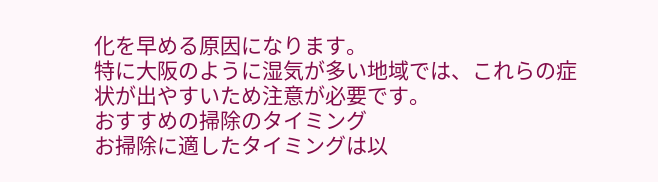化を早める原因になります。
特に大阪のように湿気が多い地域では、これらの症状が出やすいため注意が必要です。
おすすめの掃除のタイミング
お掃除に適したタイミングは以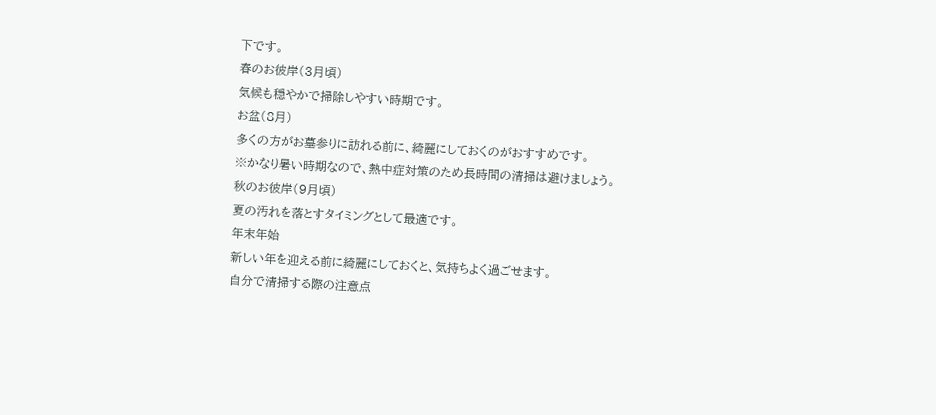下です。
春のお彼岸(3月頃)
気候も穏やかで掃除しやすい時期です。
お盆(8月)
多くの方がお墓参りに訪れる前に、綺麗にしておくのがおすすめです。
※かなり暑い時期なので、熱中症対策のため長時間の清掃は避けましょう。
秋のお彼岸(9月頃)
夏の汚れを落とすタイミングとして最適です。
年末年始
新しい年を迎える前に綺麗にしておくと、気持ちよく過ごせます。
自分で清掃する際の注意点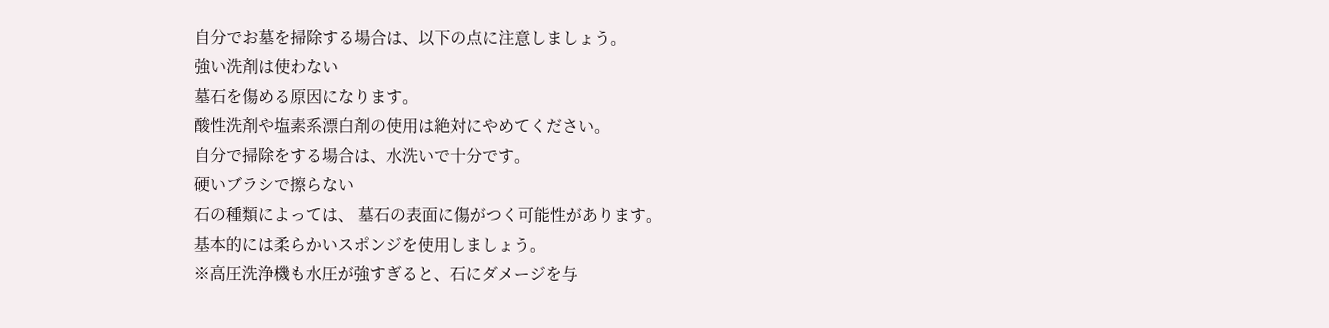自分でお墓を掃除する場合は、以下の点に注意しましょう。
強い洗剤は使わない
墓石を傷める原因になります。
酸性洗剤や塩素系漂白剤の使用は絶対にやめてください。
自分で掃除をする場合は、水洗いで十分です。
硬いブラシで擦らない
石の種類によっては、 墓石の表面に傷がつく可能性があります。
基本的には柔らかいスポンジを使用しましょう。
※高圧洗浄機も水圧が強すぎると、石にダメージを与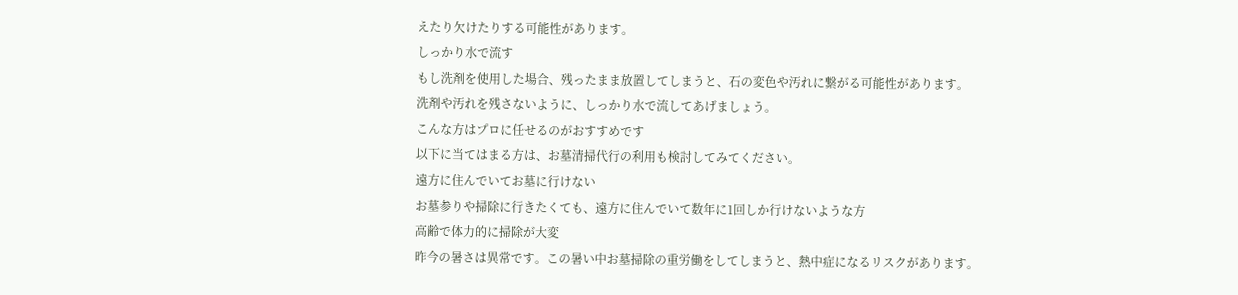えたり欠けたりする可能性があります。
しっかり水で流す
もし洗剤を使用した場合、残ったまま放置してしまうと、石の変色や汚れに繋がる可能性があります。
洗剤や汚れを残さないように、しっかり水で流してあげましょう。
こんな方はプロに任せるのがおすすめです
以下に当てはまる方は、お墓清掃代行の利用も検討してみてください。
遠方に住んでいてお墓に行けない
お墓参りや掃除に行きたくても、遠方に住んでいて数年に1回しか行けないような方
高齢で体力的に掃除が大変
昨今の暑さは異常です。この暑い中お墓掃除の重労働をしてしまうと、熱中症になるリスクがあります。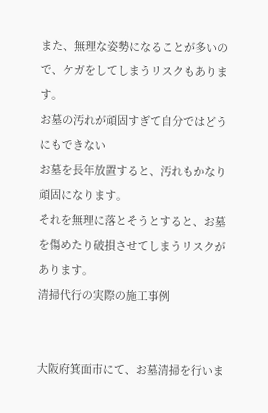また、無理な姿勢になることが多いので、ケガをしてしまうリスクもあります。
お墓の汚れが頑固すぎて自分ではどうにもできない
お墓を長年放置すると、汚れもかなり頑固になります。
それを無理に落とそうとすると、お墓を傷めたり破損させてしまうリスクがあります。
清掃代行の実際の施工事例


大阪府箕面市にて、お墓清掃を行いま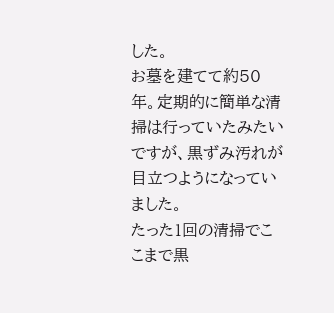した。
お墓を建てて約50年。定期的に簡単な清掃は行っていたみたいですが、黒ずみ汚れが目立つようになっていました。
たった1回の清掃でここまで黒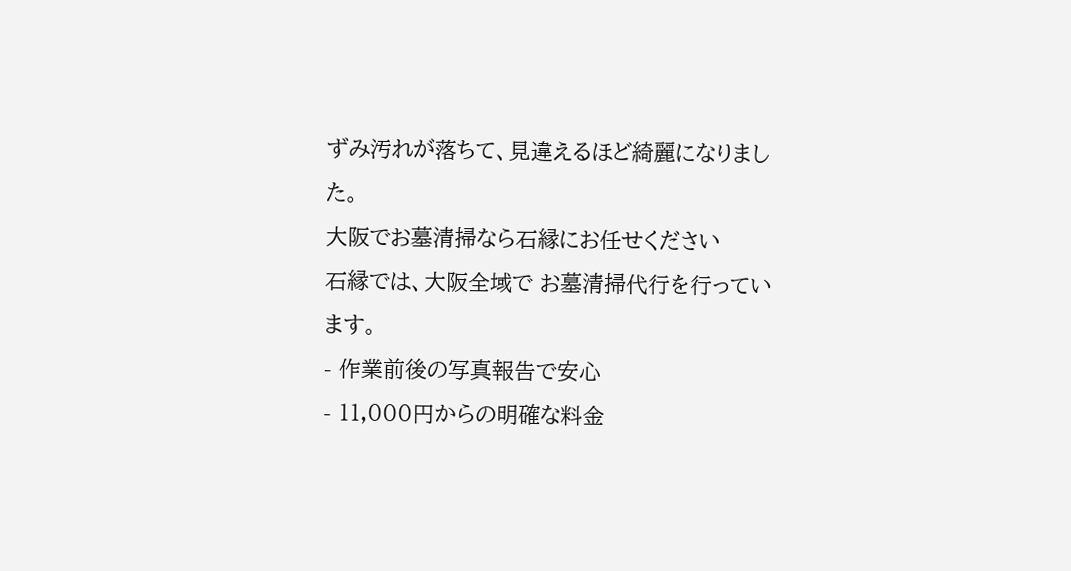ずみ汚れが落ちて、見違えるほど綺麗になりました。
大阪でお墓清掃なら石縁にお任せください
石縁では、大阪全域で お墓清掃代行を行っています。
- 作業前後の写真報告で安心
- 11,000円からの明確な料金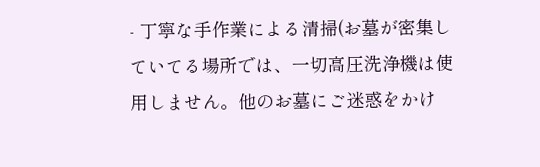- 丁寧な手作業による清掃(お墓が密集していてる場所では、一切高圧洗浄機は使用しません。他のお墓にご迷惑をかけ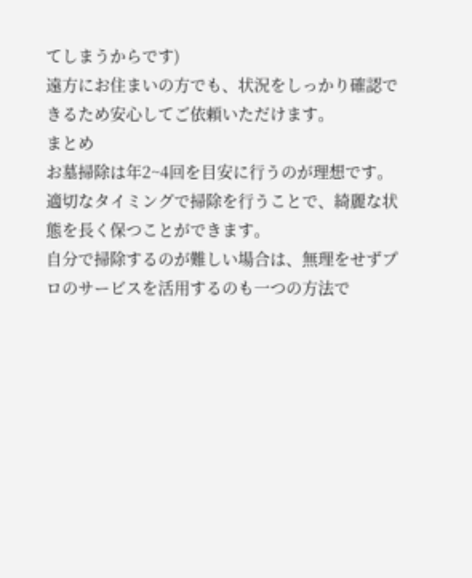てしまうからです)
遠方にお住まいの方でも、状況をしっかり確認できるため安心してご依頼いただけます。
まとめ
お墓掃除は年2~4回を目安に行うのが理想です。
適切なタイミングで掃除を行うことで、綺麗な状態を長く保つことができます。
自分で掃除するのが難しい場合は、無理をせずプロのサービスを活用するのも一つの方法で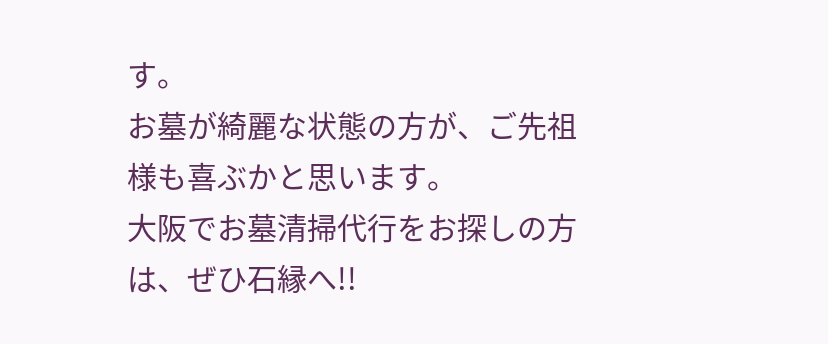す。
お墓が綺麗な状態の方が、ご先祖様も喜ぶかと思います。
大阪でお墓清掃代行をお探しの方は、ぜひ石縁へ!!